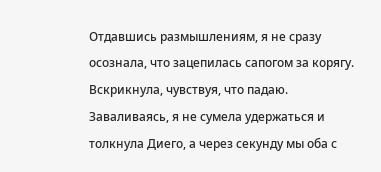Отдавшись размышлениям, я не сразу осознала, что зацепилась сапогом за корягу. Вскрикнула, чувствуя, что падаю. Заваливаясь, я не сумела удержаться и толкнула Диего, а через секунду мы оба с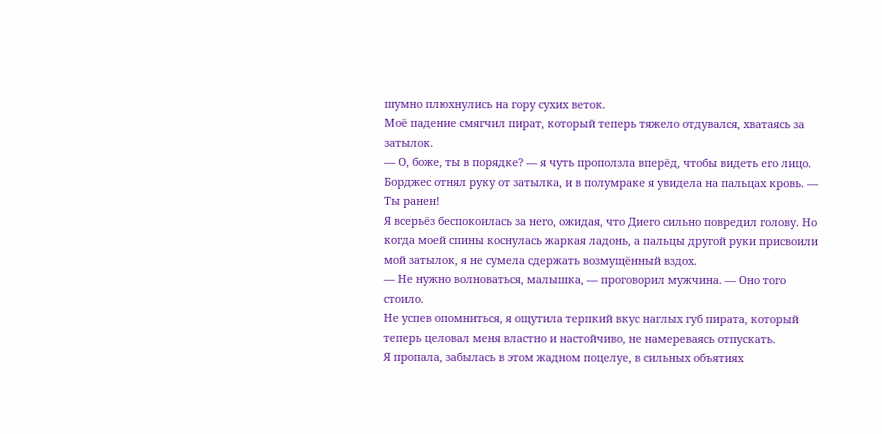шумно плюхнулись на гору сухих веток.
Моё падение смягчил пират, который теперь тяжело отдувался, хватаясь за затылок.
— О, боже, ты в порядке? — я чуть проползла вперёд, чтобы видеть его лицо. Борджес отнял руку от затылка, и в полумраке я увидела на пальцах кровь. — Ты ранен!
Я всерьёз беспокоилась за него, ожидая, что Диего сильно повредил голову. Но когда моей спины коснулась жаркая ладонь, а пальцы другой руки присвоили мой затылок, я не сумела сдержать возмущённый вздох.
— Не нужно волноваться, малышка, — проговорил мужчина. — Оно того стоило.
Не успев опомниться, я ощутила терпкий вкус наглых губ пирата, который теперь целовал меня властно и настойчиво, не намереваясь отпускать.
Я пропала, забылась в этом жадном поцелуе, в сильных объятиях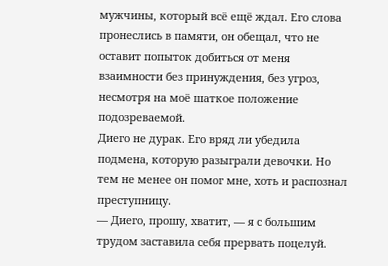мужчины, который всё ещё ждал. Его слова пронеслись в памяти, он обещал, что не оставит попыток добиться от меня взаимности без принуждения, без угроз, несмотря на моё шаткое положение подозреваемой.
Диего не дурак. Его вряд ли убедила подмена, которую разыграли девочки. Но тем не менее он помог мне, хоть и распознал преступницу.
— Диего, прошу, хватит, — я с большим трудом заставила себя прервать поцелуй.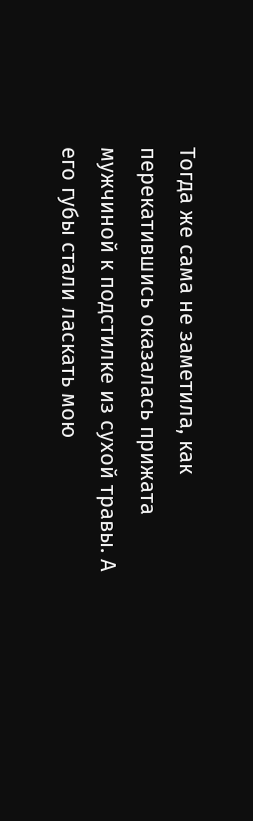Тогда же сама не заметила, как перекатившись оказалась прижата мужчиной к подстилке из сухой травы. А его губы стали ласкать мою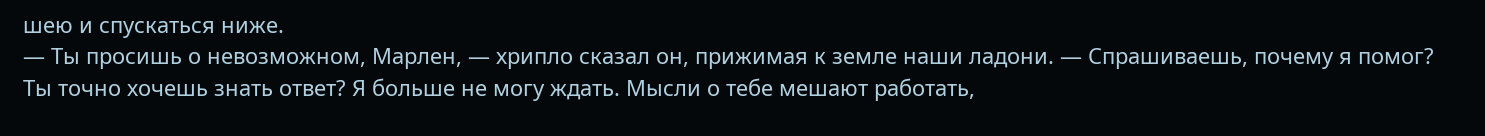шею и спускаться ниже.
— Ты просишь о невозможном, Марлен, — хрипло сказал он, прижимая к земле наши ладони. — Спрашиваешь, почему я помог? Ты точно хочешь знать ответ? Я больше не могу ждать. Мысли о тебе мешают работать,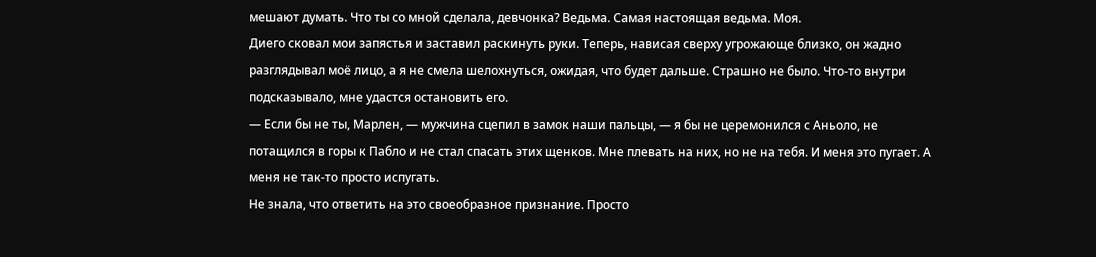мешают думать. Что ты со мной сделала, девчонка? Ведьма. Самая настоящая ведьма. Моя.
Диего сковал мои запястья и заставил раскинуть руки. Теперь, нависая сверху угрожающе близко, он жадно разглядывал моё лицо, а я не смела шелохнуться, ожидая, что будет дальше. Страшно не было. Что-то внутри подсказывало, мне удастся остановить его.
— Если бы не ты, Марлен, — мужчина сцепил в замок наши пальцы, — я бы не церемонился с Аньоло, не потащился в горы к Пабло и не стал спасать этих щенков. Мне плевать на них, но не на тебя. И меня это пугает. А меня не так-то просто испугать.
Не знала, что ответить на это своеобразное признание. Просто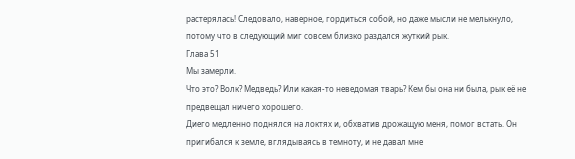растерялась! Следовало, наверное, гордиться собой, но даже мысли не мелькнуло, потому что в следующий миг совсем близко раздался жуткий рык.
Глава 51
Мы замерли.
Что это? Волк? Медведь? Или какая-то неведомая тварь? Кем бы она ни была, рык её не предвещал ничего хорошего.
Диего медленно поднялся на локтях и, обхватив дрожащую меня, помог встать. Он пригибался к земле, вглядываясь в темноту, и не давал мне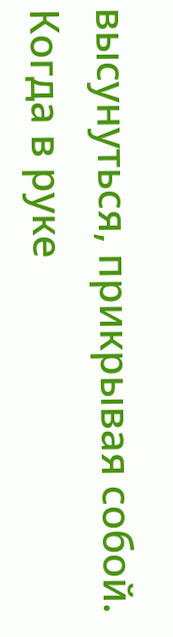высунуться, прикрывая собой. Когда в руке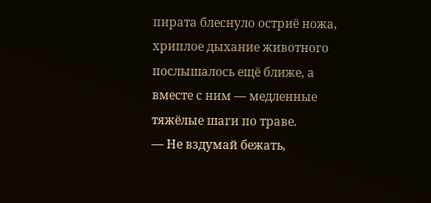пирата блеснуло остриё ножа, хриплое дыхание животного послышалось ещё ближе, а вместе с ним — медленные тяжёлые шаги по траве.
— Не вздумай бежать,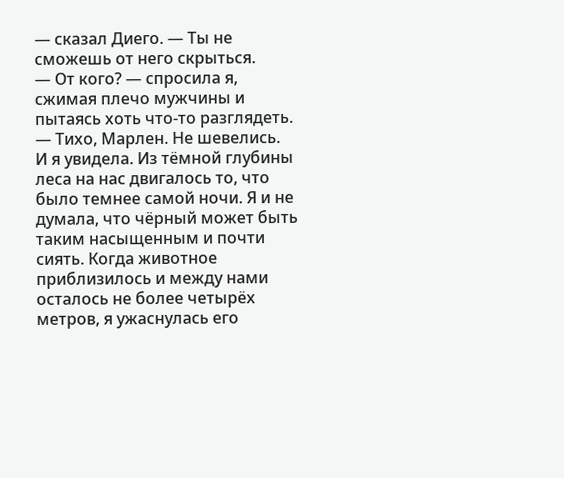— сказал Диего. — Ты не сможешь от него скрыться.
— От кого? — спросила я, сжимая плечо мужчины и пытаясь хоть что-то разглядеть.
— Тихо, Марлен. Не шевелись.
И я увидела. Из тёмной глубины леса на нас двигалось то, что было темнее самой ночи. Я и не думала, что чёрный может быть таким насыщенным и почти сиять. Когда животное приблизилось и между нами осталось не более четырёх метров, я ужаснулась его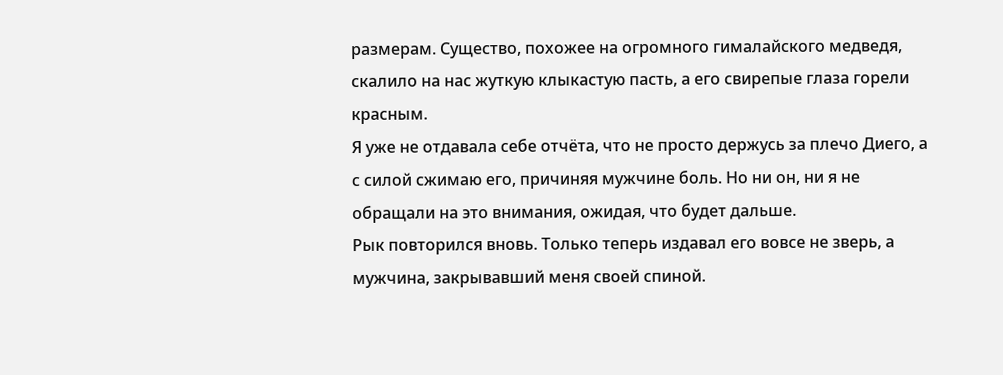размерам. Существо, похожее на огромного гималайского медведя, скалило на нас жуткую клыкастую пасть, а его свирепые глаза горели красным.
Я уже не отдавала себе отчёта, что не просто держусь за плечо Диего, а с силой сжимаю его, причиняя мужчине боль. Но ни он, ни я не обращали на это внимания, ожидая, что будет дальше.
Рык повторился вновь. Только теперь издавал его вовсе не зверь, а мужчина, закрывавший меня своей спиной.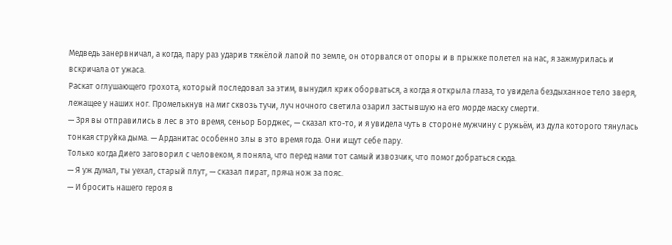Медведь занервничал, а когда, пару раз ударив тяжёлой лапой по земле, он оторвался от опоры и в прыжке полетел на нас, я зажмурилась и вскричала от ужаса.
Раскат оглушающего грохота, который последовал за этим, вынудил крик оборваться, а когда я открыла глаза, то увидела бездыханное тело зверя, лежащее у наших ног. Промелькнув на миг сквозь тучи, луч ночного светила озарил застывшую на его морде маску смерти.
— Зря вы отправились в лес в это время, сеньор Борджес, — сказал кто-то, и я увидела чуть в стороне мужчину с ружьём, из дула которого тянулась тонкая струйка дыма. — Арданитас особенно злы в это время года. Они ищут себе пару.
Только когда Диего заговорил с человеком, я поняла, что перед нами тот самый извозчик, что помог добраться сюда.
— Я уж думал, ты уехал, старый плут, — сказал пират, пряча нож за пояс.
— И бросить нашего героя в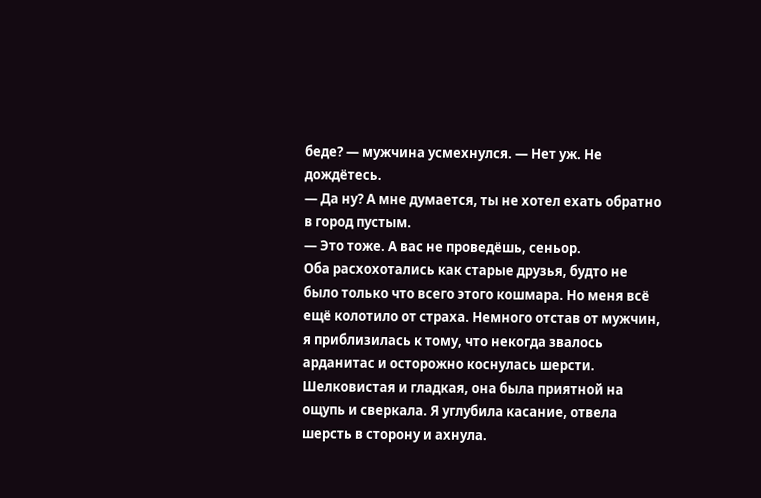беде? — мужчина усмехнулся. — Нет уж. Не дождётесь.
— Да ну? А мне думается, ты не хотел ехать обратно в город пустым.
— Это тоже. А вас не проведёшь, сеньор.
Оба расхохотались как старые друзья, будто не было только что всего этого кошмара. Но меня всё ещё колотило от страха. Немного отстав от мужчин, я приблизилась к тому, что некогда звалось арданитас и осторожно коснулась шерсти. Шелковистая и гладкая, она была приятной на ощупь и сверкала. Я углубила касание, отвела шерсть в сторону и ахнула.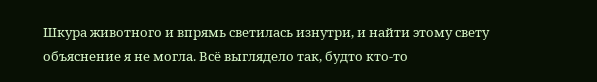Шкура животного и впрямь светилась изнутри, и найти этому свету объяснение я не могла. Всё выглядело так, будто кто-то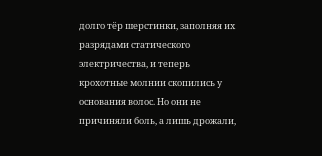долго тёр шерстинки, заполняя их разрядами статического электричества, и теперь крохотные молнии скопились у основания волос. Но они не причиняли боль, а лишь дрожали,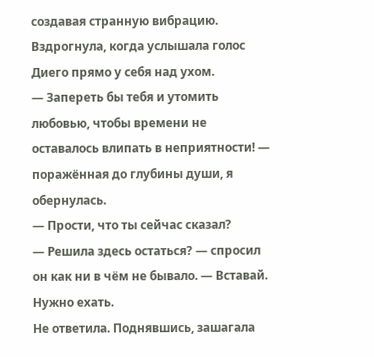создавая странную вибрацию.
Вздрогнула, когда услышала голос Диего прямо у себя над ухом.
— Запереть бы тебя и утомить любовью, чтобы времени не оставалось влипать в неприятности! — поражённая до глубины души, я обернулась.
— Прости, что ты сейчас сказал?
— Решила здесь остаться? — спросил он как ни в чём не бывало. — Вставай. Нужно ехать.
Не ответила. Поднявшись, зашагала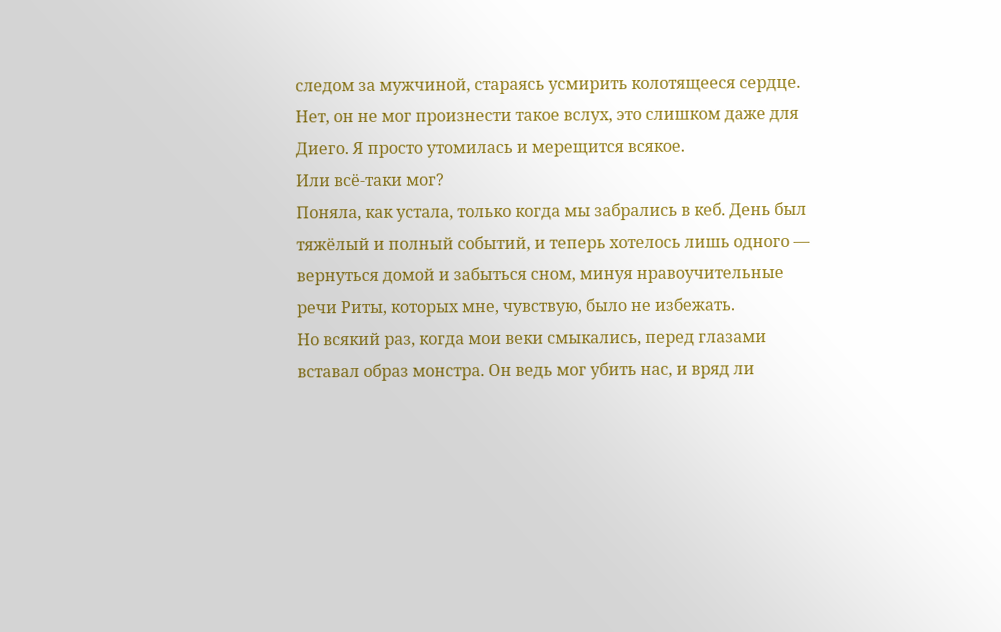следом за мужчиной, стараясь усмирить колотящееся сердце. Нет, он не мог произнести такое вслух, это слишком даже для Диего. Я просто утомилась и мерещится всякое.
Или всё-таки мог?
Поняла, как устала, только когда мы забрались в кеб. День был тяжёлый и полный событий, и теперь хотелось лишь одного — вернуться домой и забыться сном, минуя нравоучительные речи Риты, которых мне, чувствую, было не избежать.
Но всякий раз, когда мои веки смыкались, перед глазами вставал образ монстра. Он ведь мог убить нас, и вряд ли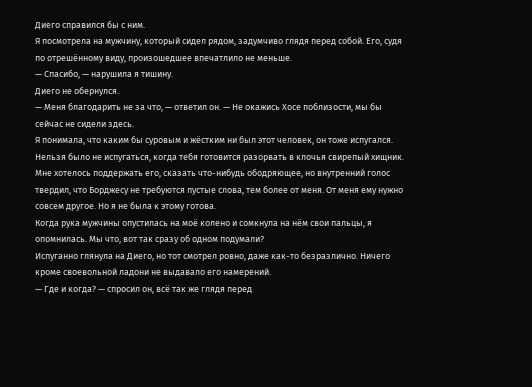Диего справился бы с ним.
Я посмотрела на мужчину, который сидел рядом, задумчиво глядя перед собой. Его, судя по отрешённому виду, произошедшее впечатлило не меньше.
— Спасибо, — нарушила я тишину.
Диего не обернулся.
— Меня благодарить не за что, — ответил он. — Не окажись Хосе поблизости, мы бы сейчас не сидели здесь.
Я понимала, что каким бы суровым и жёстким ни был этот человек, он тоже испугался. Нельзя было не испугаться, когда тебя готовится разорвать в клочья свирепый хищник.
Мне хотелось поддержать его, сказать что-нибудь ободряющее, но внутренний голос твердил, что Борджесу не требуются пустые слова, тем более от меня. От меня ему нужно совсем другое. Но я не была к этому готова.
Когда рука мужчины опустилась на моё колено и сомкнула на нём свои пальцы, я опомнилась. Мы что, вот так сразу об одном подумали?
Испуганно глянула на Диего, но тот смотрел ровно, даже как-то безразлично. Ничего кроме своевольной ладони не выдавало его намерений.
— Где и когда? — спросил он, всё так же глядя перед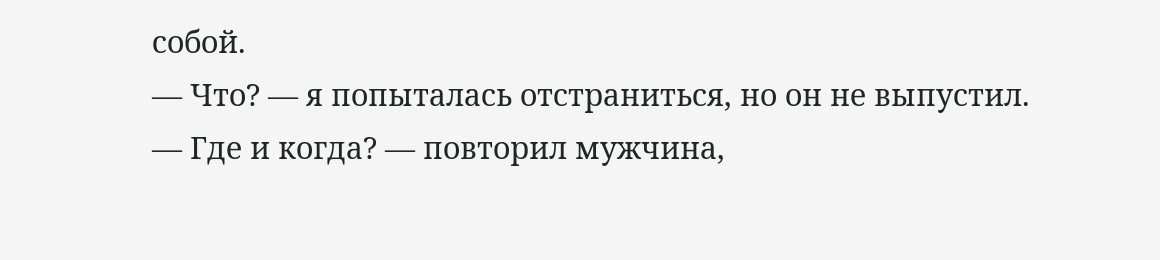собой.
— Что? — я попыталась отстраниться, но он не выпустил.
— Где и когда? — повторил мужчина,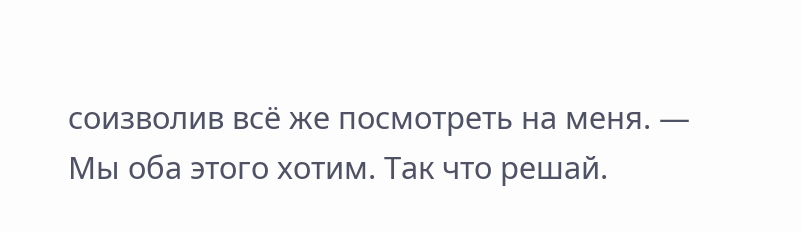соизволив всё же посмотреть на меня. — Мы оба этого хотим. Так что решай.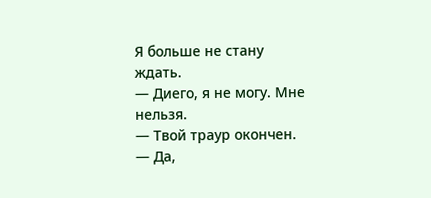Я больше не стану ждать.
— Диего, я не могу. Мне нельзя.
— Твой траур окончен.
— Да,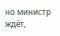но министр ждёт,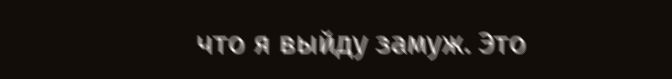что я выйду замуж. Это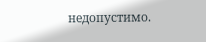недопустимо.